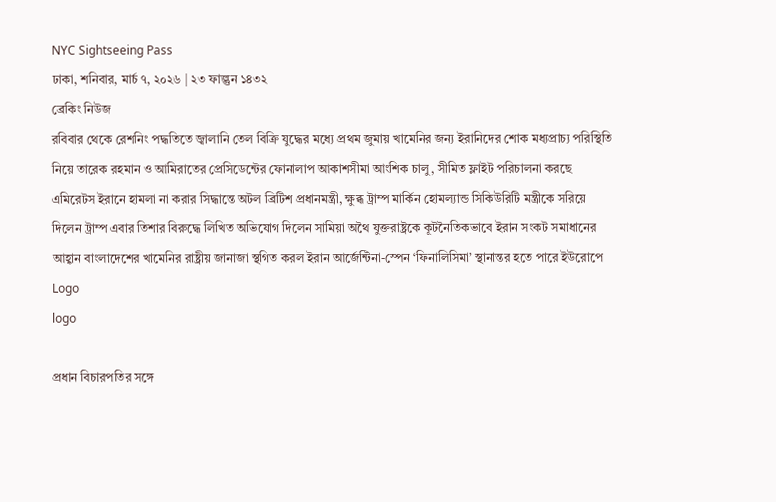NYC Sightseeing Pass
ঢাকা, শনিবার, মার্চ ৭, ২০২৬ | ২৩ ফাল্গুন ১৪৩২
ব্রেকিং নিউজ
রবিবার থেকে রেশনিং পদ্ধতিতে জ্বালানি তেল বিক্রি যুদ্ধের মধ্যে প্রথম জুমায় খামেনির জন্য ইরানিদের শোক মধ্যপ্রাচ্য পরিস্থিতি নিয়ে তারেক রহমান ও আমিরাতের প্রেসিডেন্টের ফোনালাপ আকাশসীমা আংশিক চালু, সীমিত ফ্লাইট পরিচালনা করছে এমিরেটস ইরানে হামলা না করার সিদ্ধান্তে অটল ব্রিটিশ প্রধানমন্ত্রী, ক্ষুব্ধ ট্রাম্প মার্কিন হোমল্যান্ড সিকিউরিটি মন্ত্রীকে সরিয়ে দিলেন ট্রাম্প এবার তিশার বিরুদ্ধে লিখিত অভিযোগ দিলেন সামিয়া অথৈ যুক্তরাষ্ট্রকে কূটনৈতিকভাবে ইরান সংকট সমাধানের আহ্বান বাংলাদেশের খামেনির রাষ্ট্রীয় জানাজা স্থগিত করল ইরান আর্জেন্টিনা-স্পেন ‘ফিনালিসিমা’ স্থানান্তর হতে পারে ইউরোপে
Logo
logo

প্রধান বিচারপতির সঙ্গে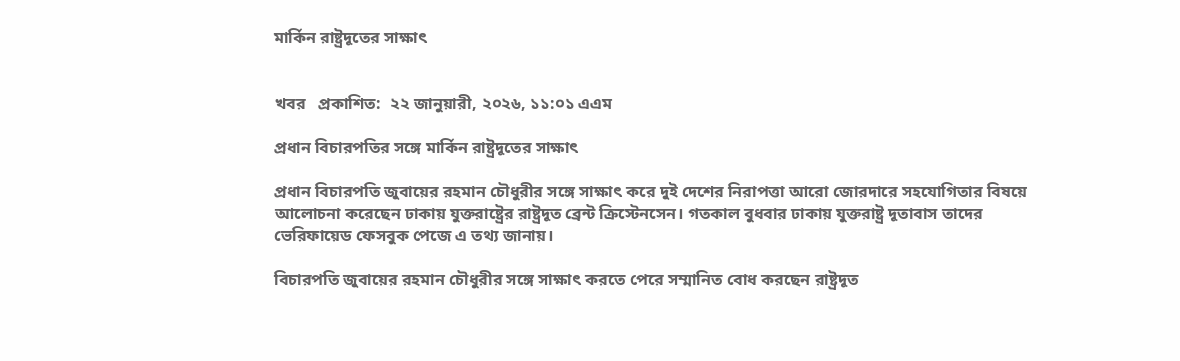মার্কিন রাষ্ট্রদূতের সাক্ষাৎ


খবর   প্রকাশিত:  ২২ জানুয়ারী, ২০২৬, ১১:০১ এএম

প্রধান বিচারপতির সঙ্গে মার্কিন রাষ্ট্রদূতের সাক্ষাৎ

প্রধান বিচারপতি জুবায়ের রহমান চৌধুরীর সঙ্গে সাক্ষাৎ করে দুই দেশের নিরাপত্তা আরো জোরদারে সহযোগিতার বিষয়ে আলোচনা করেছেন ঢাকায় যুক্তরাষ্ট্রের রাষ্ট্রদূত ব্রেন্ট ক্রিস্টেনসেন। গতকাল বুধবার ঢাকায় যুক্তরাষ্ট্র দূতাবাস তাদের ভেরিফায়েড ফেসবুক পেজে এ তথ্য জানায়।

বিচারপতি জুবায়ের রহমান চৌধুরীর সঙ্গে সাক্ষাৎ করতে পেরে সম্মানিত বোধ করছেন রাষ্ট্রদূত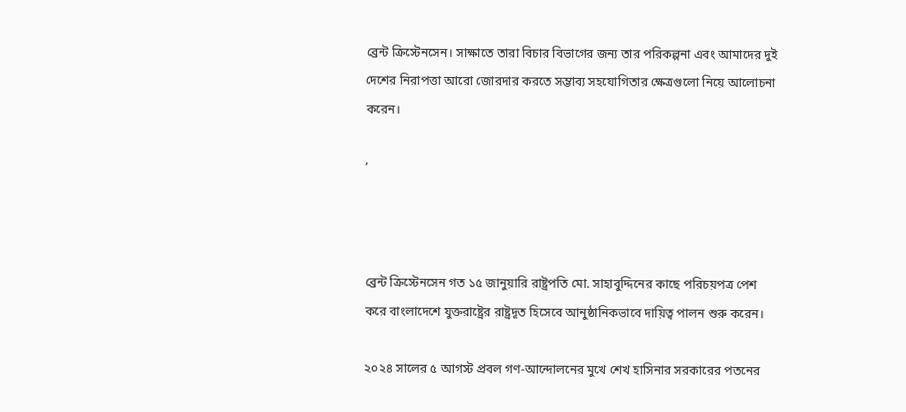ব্রেন্ট ক্রিস্টেনসেন। সাক্ষাতে তারা বিচার বিভাগের জন্য তার পরিকল্পনা এবং আমাদের দুই দেশের নিরাপত্তা আরো জোরদার করতে সম্ভাব্য সহযোগিতার ক্ষেত্রগুলো নিয়ে আলোচনা করেন।

’



ব্রেন্ট ক্রিস্টেনসেন গত ১৫ জানুয়ারি রাষ্ট্রপতি মো. সাহাবুদ্দিনের কাছে পরিচয়পত্র পেশ করে বাংলাদেশে যুক্তরাষ্ট্রের রাষ্ট্রদূত হিসেবে আনুষ্ঠানিকভাবে দায়িত্ব পালন শুরু করেন।

২০২৪ সালের ৫ আগস্ট প্রবল গণ-আন্দোলনের মুখে শেখ হাসিনার সরকারের পতনের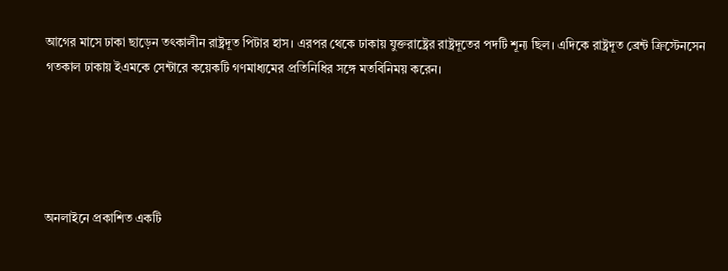আগের মাসে ঢাকা ছাড়েন তৎকালীন রাষ্ট্রদূত পিটার হাস। এরপর থেকে ঢাকায় যুক্তরাষ্ট্রের রাষ্ট্রদূতের পদটি শূন্য ছিল। এদিকে রাষ্ট্রদূত ব্রেন্ট ক্রিস্টেনসেন গতকাল ঢাকায় ইএমকে সেন্টারে কয়েকটি গণমাধ্যমের প্রতিনিধির সঙ্গে মতবিনিময় করেন।





অনলাইনে প্রকাশিত একটি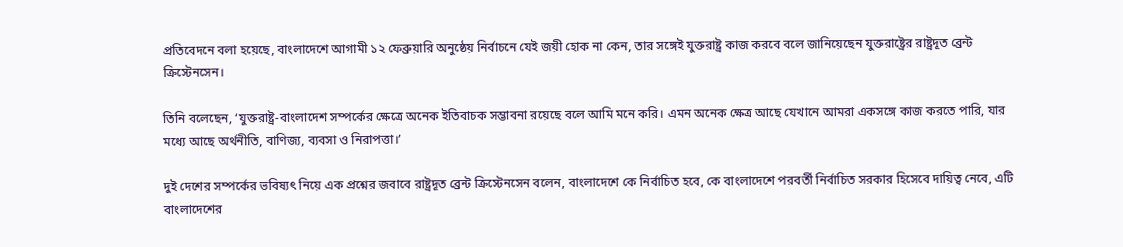প্রতিবেদনে বলা হয়েছে, বাংলাদেশে আগামী ১২ ফেব্রুয়ারি অনুষ্ঠেয় নির্বাচনে যেই জয়ী হোক না কেন, তার সঙ্গেই যুক্তরাষ্ট্র কাজ করবে বলে জানিয়েছেন যুক্তরাষ্ট্রের রাষ্ট্রদূত ব্রেন্ট ক্রিস্টেনসেন।

তিনি বলেছেন, ‘যুক্তরাষ্ট্র-বাংলাদেশ সম্পর্কের ক্ষেত্রে অনেক ইতিবাচক সম্ভাবনা রয়েছে বলে আমি মনে করি। এমন অনেক ক্ষেত্র আছে যেখানে আমরা একসঙ্গে কাজ করতে পারি, যার মধ্যে আছে অর্থনীতি, বাণিজ্য, ব্যবসা ও নিরাপত্তা।’

দুই দেশের সম্পর্কের ভবিষ্যৎ নিয়ে এক প্রশ্নের জবাবে রাষ্ট্রদূত ব্রেন্ট ক্রিস্টেনসেন বলেন, বাংলাদেশে কে নির্বাচিত হবে, কে বাংলাদেশে পরবর্তী নির্বাচিত সরকার হিসেবে দায়িত্ব নেবে, এটি বাংলাদেশের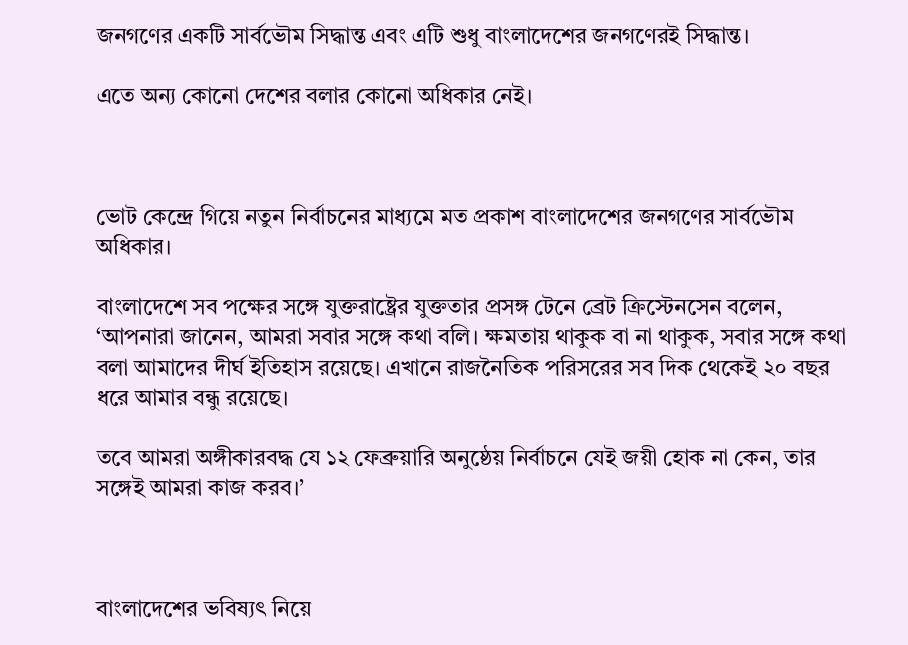জনগণের একটি সার্বভৌম সিদ্ধান্ত এবং এটি শুধু বাংলাদেশের জনগণেরই সিদ্ধান্ত।

এতে অন্য কোনো দেশের বলার কোনো অধিকার নেই।



ভোট কেন্দ্রে গিয়ে নতুন নির্বাচনের মাধ্যমে মত প্রকাশ বাংলাদেশের জনগণের সার্বভৌম অধিকার।

বাংলাদেশে সব পক্ষের সঙ্গে যুক্তরাষ্ট্রের যুক্ততার প্রসঙ্গ টেনে ব্রেট ক্রিস্টেনসেন বলেন, ‘আপনারা জানেন, আমরা সবার সঙ্গে কথা বলি। ক্ষমতায় থাকুক বা না থাকুক, সবার সঙ্গে কথা বলা আমাদের দীর্ঘ ইতিহাস রয়েছে। এখানে রাজনৈতিক পরিসরের সব দিক থেকেই ২০ বছর ধরে আমার বন্ধু রয়েছে।

তবে আমরা অঙ্গীকারবদ্ধ যে ১২ ফেব্রুয়ারি অনুষ্ঠেয় নির্বাচনে যেই জয়ী হোক না কেন, তার সঙ্গেই আমরা কাজ করব।’



বাংলাদেশের ভবিষ্যৎ নিয়ে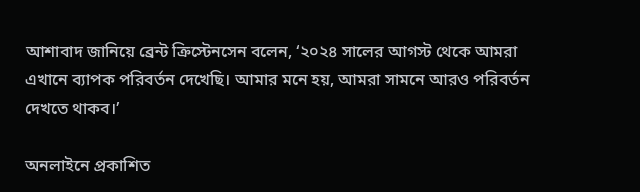আশাবাদ জানিয়ে ব্রেন্ট ক্রিস্টেনসেন বলেন, ‘২০২৪ সালের আগস্ট থেকে আমরা এখানে ব্যাপক পরিবর্তন দেখেছি। আমার মনে হয়, আমরা সামনে আরও পরিবর্তন দেখতে থাকব।’

অনলাইনে প্রকাশিত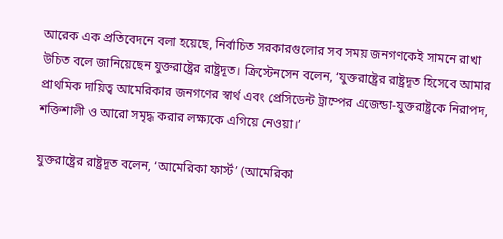আরেক এক প্রতিবেদনে বলা হয়েছে, নির্বাচিত সরকারগুলোর সব সময় জনগণকেই সামনে রাখা উচিত বলে জানিয়েছেন যুক্তরাষ্ট্রের রাষ্ট্রদূত। ক্রিস্টেনসেন বলেন, ‘যুক্তরাষ্ট্রের রাষ্ট্রদূত হিসেবে আমার প্রাথমিক দায়িত্ব আমেরিকার জনগণের স্বার্থ এবং প্রেসিডেন্ট ট্রাম্পের এজেন্ডা-যুক্তরাষ্ট্রকে নিরাপদ, শক্তিশালী ও আরো সমৃদ্ধ করার লক্ষ্যকে এগিয়ে নেওয়া।’

যুক্তরাষ্ট্রের রাষ্ট্রদূত বলেন, ‘আমেরিকা ফার্স্ট’ (আমেরিকা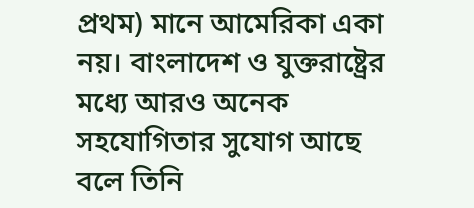প্রথম) মানে আমেরিকা একা নয়। বাংলাদেশ ও যুক্তরাষ্ট্রের মধ্যে আরও অনেক সহযোগিতার সুযোগ আছে বলে তিনি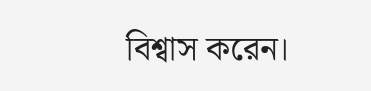বিশ্বাস করেন।